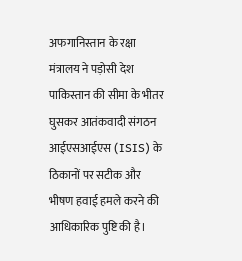अफगानिस्तान के रक्षा मंत्रालय ने पड़ोसी देश पाकिस्तान की सीमा के भीतर घुसकर आतंकवादी संगठन आईएसआईएस (ISIS) के ठिकानों पर सटीक और भीषण हवाई हमले करने की आधिकारिक पुष्टि की है।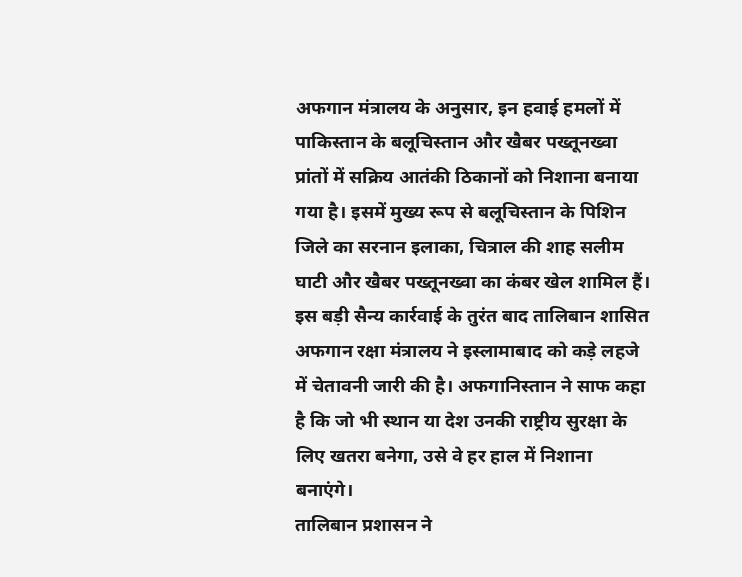अफगान मंत्रालय के अनुसार, इन हवाई हमलों में पाकिस्तान के बलूचिस्तान और खैबर पख्तूनख्वा प्रांतों में सक्रिय आतंकी ठिकानों को निशाना बनाया गया है। इसमें मुख्य रूप से बलूचिस्तान के पिशिन जिले का सरनान इलाका, चित्राल की शाह सलीम घाटी और खैबर पख्तूनख्वा का कंबर खेल शामिल हैं। इस बड़ी सैन्य कार्रवाई के तुरंत बाद तालिबान शासित अफगान रक्षा मंत्रालय ने इस्लामाबाद को कड़े लहजे में चेतावनी जारी की है। अफगानिस्तान ने साफ कहा है कि जो भी स्थान या देश उनकी राष्ट्रीय सुरक्षा के लिए खतरा बनेगा, उसे वे हर हाल में निशाना बनाएंगे।
तालिबान प्रशासन ने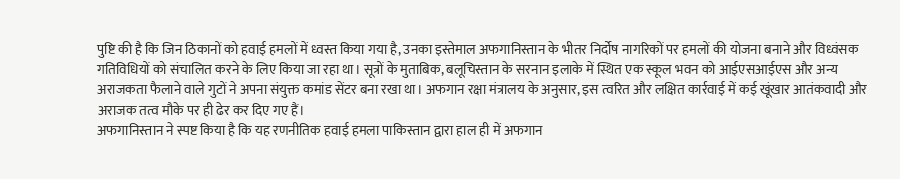पुष्टि की है कि जिन ठिकानों को हवाई हमलों में ध्वस्त किया गया है, उनका इस्तेमाल अफगानिस्तान के भीतर निर्दोष नागरिकों पर हमलों की योजना बनाने और विध्वंसक गतिविधियों को संचालित करने के लिए किया जा रहा था। सूत्रों के मुताबिक, बलूचिस्तान के सरनान इलाके में स्थित एक स्कूल भवन को आईएसआईएस और अन्य अराजकता फैलाने वाले गुटों ने अपना संयुक्त कमांड सेंटर बना रखा था। अफगान रक्षा मंत्रालय के अनुसार, इस त्वरित और लक्षित कार्रवाई में कई खूंखार आतंकवादी और अराजक तत्व मौके पर ही ढेर कर दिए गए हैं।
अफगानिस्तान ने स्पष्ट किया है कि यह रणनीतिक हवाई हमला पाकिस्तान द्वारा हाल ही में अफगान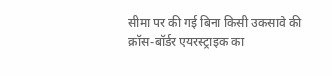सीमा पर की गई बिना किसी उकसावे की क्रॉस-बॉर्डर एयरस्ट्राइक का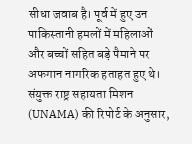सीधा जवाब है। पूर्व में हुए उन पाकिस्तानी हमलों में महिलाओं और बच्चों सहित बड़े पैमाने पर अफगान नागरिक हताहत हुए थे। संयुक्त राष्ट्र सहायता मिशन (UNAMA) की रिपोर्ट के अनुसार,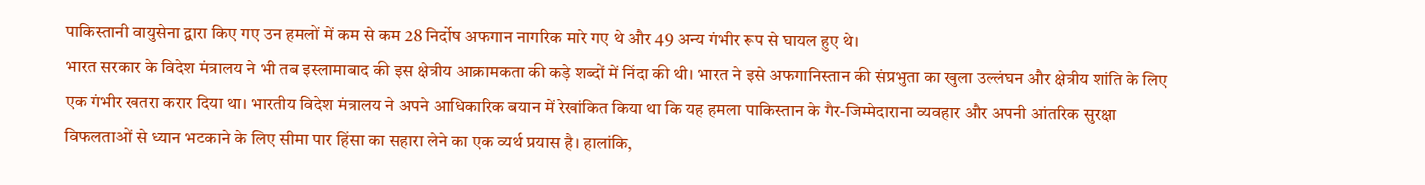पाकिस्तानी वायुसेना द्वारा किए गए उन हमलों में कम से कम 28 निर्दोष अफगान नागरिक मारे गए थे और 49 अन्य गंभीर रूप से घायल हुए थे।
भारत सरकार के विदेश मंत्रालय ने भी तब इस्लामाबाद की इस क्षेत्रीय आक्रामकता की कड़े शब्दों में निंदा की थी। भारत ने इसे अफगानिस्तान की संप्रभुता का खुला उल्लंघन और क्षेत्रीय शांति के लिए एक गंभीर खतरा करार दिया था। भारतीय विदेश मंत्रालय ने अपने आधिकारिक बयान में रेखांकित किया था कि यह हमला पाकिस्तान के गैर-जिम्मेदाराना व्यवहार और अपनी आंतरिक सुरक्षा विफलताओं से ध्यान भटकाने के लिए सीमा पार हिंसा का सहारा लेने का एक व्यर्थ प्रयास है। हालांकि,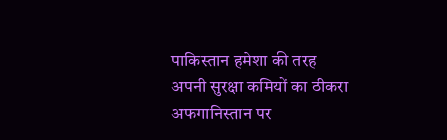पाकिस्तान हमेशा की तरह अपनी सुरक्षा कमियों का ठीकरा अफगानिस्तान पर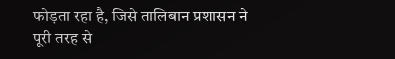फोड़ता रहा है, जिसे तालिबान प्रशासन ने पूरी तरह से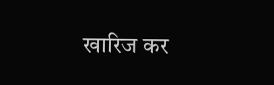खारिज कर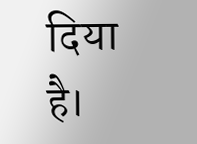दिया है।